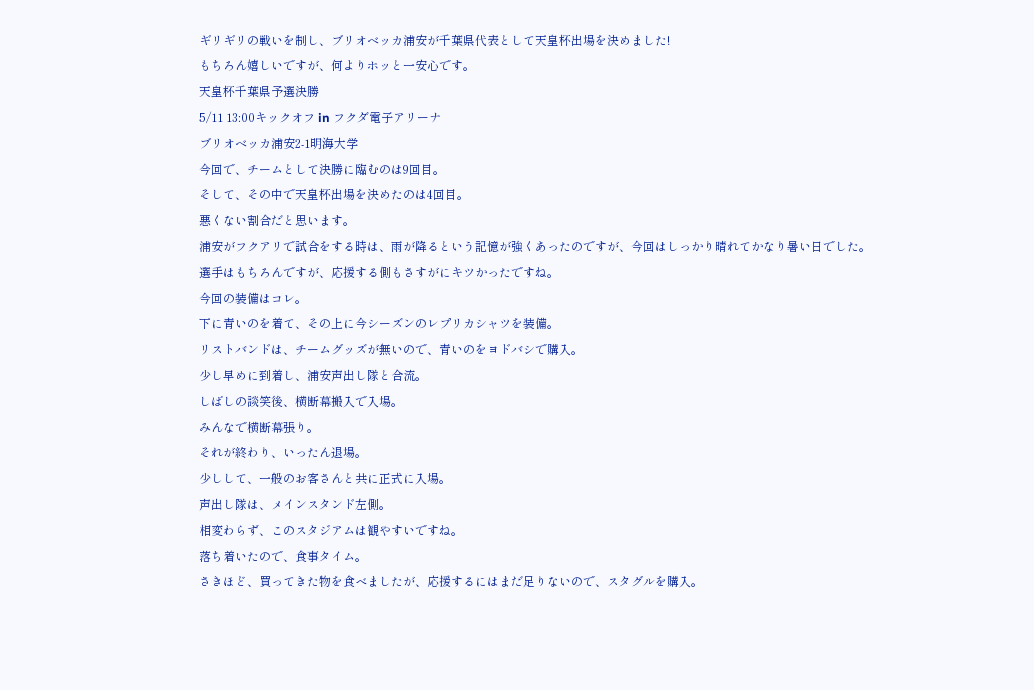ギリギリの戦いを制し、ブリオベッカ浦安が千葉県代表として天皇杯出場を決めました!
もちろん嬉しいですが、何よりホッと一安心です。
天皇杯千葉県予選決勝
5/11 13:00キックオフ in フクダ電子アリーナ
ブリオベッカ浦安2-1明海大学
今回で、チームとして決勝に臨むのは9回目。
そして、その中で天皇杯出場を決めたのは4回目。
悪くない割合だと思います。
浦安がフクアリで試合をする時は、雨が降るという記憶が強くあったのですが、今回はしっかり晴れてかなり暑い日でした。
選手はもちろんですが、応援する側もさすがにキツかったですね。
今回の装備はコレ。
下に青いのを着て、その上に今シーズンのレプリカシャツを装備。
リストバンドは、チームグッズが無いので、青いのをヨドバシで購入。
少し早めに到着し、浦安声出し隊と合流。
しばしの談笑後、横断幕搬入で入場。
みんなで横断幕張り。
それが終わり、いったん退場。
少しして、一般のお客さんと共に正式に入場。
声出し隊は、メインスタンド左側。
相変わらず、このスタジアムは観やすいですね。
落ち着いたので、食事タイム。
さきほど、買ってきた物を食べましたが、応援するにはまだ足りないので、スタグルを購入。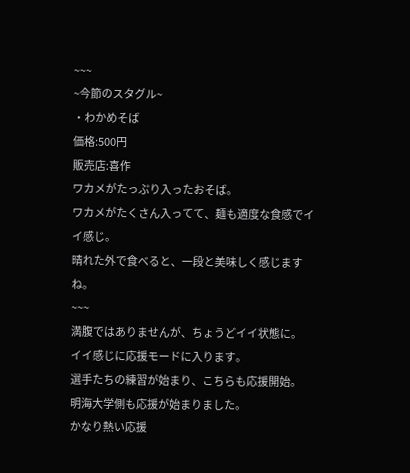~~~
~今節のスタグル~
・わかめそば
価格:500円
販売店:喜作
ワカメがたっぷり入ったおそば。
ワカメがたくさん入ってて、麺も適度な食感でイイ感じ。
晴れた外で食べると、一段と美味しく感じますね。
~~~
満腹ではありませんが、ちょうどイイ状態に。
イイ感じに応援モードに入ります。
選手たちの練習が始まり、こちらも応援開始。
明海大学側も応援が始まりました。
かなり熱い応援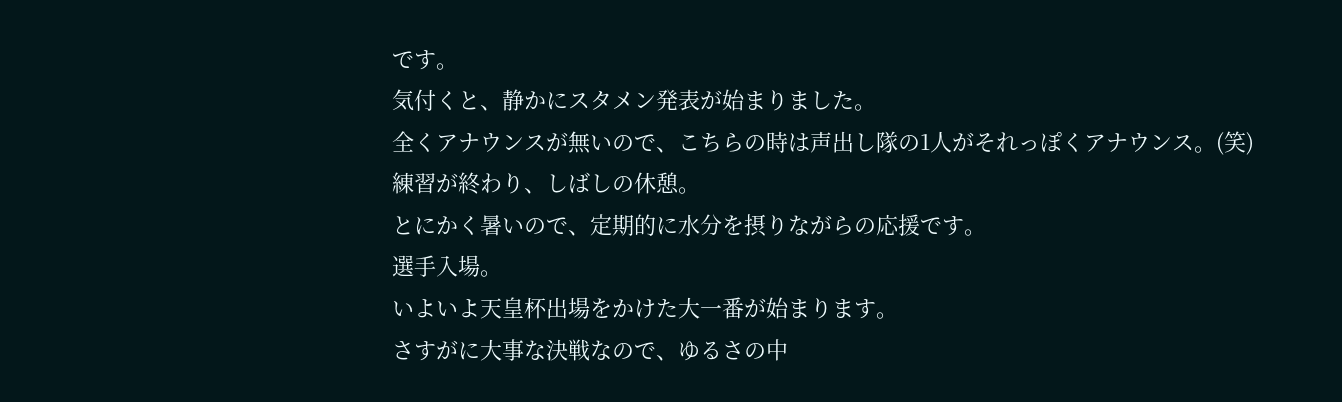です。
気付くと、静かにスタメン発表が始まりました。
全くアナウンスが無いので、こちらの時は声出し隊の1人がそれっぽくアナウンス。(笑)
練習が終わり、しばしの休憩。
とにかく暑いので、定期的に水分を摂りながらの応援です。
選手入場。
いよいよ天皇杯出場をかけた大一番が始まります。
さすがに大事な決戦なので、ゆるさの中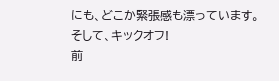にも、どこか緊張感も漂っています。
そして、キックオフ!
前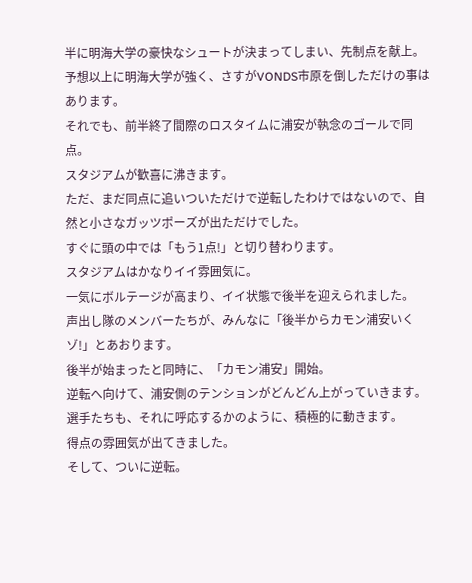半に明海大学の豪快なシュートが決まってしまい、先制点を献上。
予想以上に明海大学が強く、さすがVONDS市原を倒しただけの事はあります。
それでも、前半終了間際のロスタイムに浦安が執念のゴールで同点。
スタジアムが歓喜に沸きます。
ただ、まだ同点に追いついただけで逆転したわけではないので、自然と小さなガッツポーズが出ただけでした。
すぐに頭の中では「もう1点!」と切り替わります。
スタジアムはかなりイイ雰囲気に。
一気にボルテージが高まり、イイ状態で後半を迎えられました。
声出し隊のメンバーたちが、みんなに「後半からカモン浦安いくゾ!」とあおります。
後半が始まったと同時に、「カモン浦安」開始。
逆転へ向けて、浦安側のテンションがどんどん上がっていきます。
選手たちも、それに呼応するかのように、積極的に動きます。
得点の雰囲気が出てきました。
そして、ついに逆転。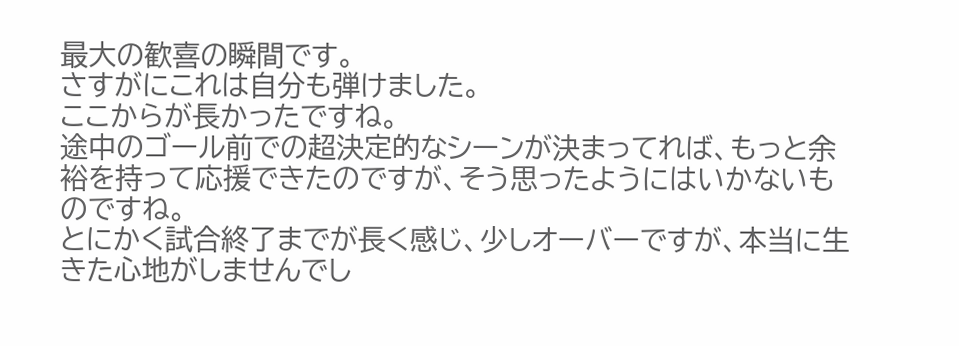最大の歓喜の瞬間です。
さすがにこれは自分も弾けました。
ここからが長かったですね。
途中のゴール前での超決定的なシーンが決まってれば、もっと余裕を持って応援できたのですが、そう思ったようにはいかないものですね。
とにかく試合終了までが長く感じ、少しオーバーですが、本当に生きた心地がしませんでし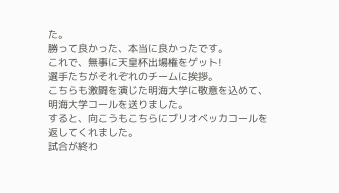た。
勝って良かった、本当に良かったです。
これで、無事に天皇杯出場権をゲット!
選手たちがそれぞれのチームに挨拶。
こちらも激闘を演じた明海大学に敬意を込めて、明海大学コールを送りました。
すると、向こうもこちらにブリオベッカコールを返してくれました。
試合が終わ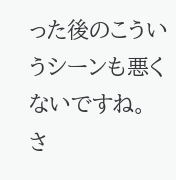った後のこういうシーンも悪くないですね。
さ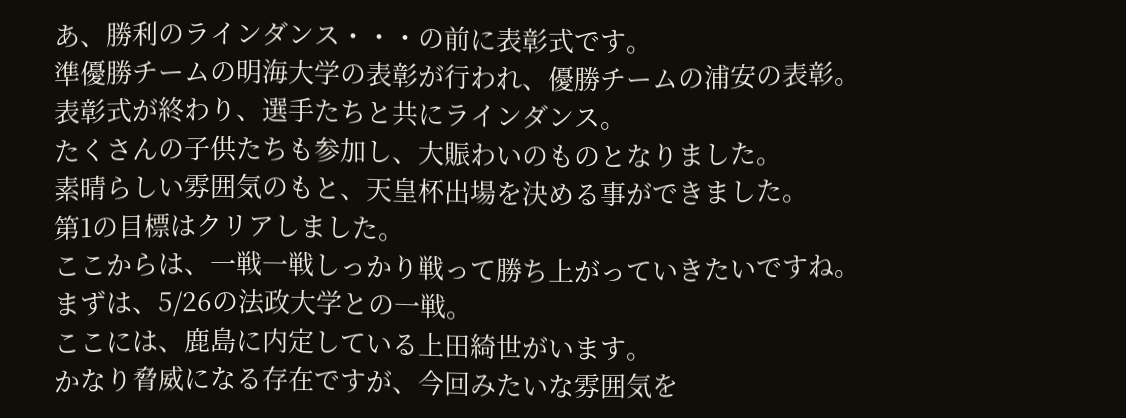あ、勝利のラインダンス・・・の前に表彰式です。
準優勝チームの明海大学の表彰が行われ、優勝チームの浦安の表彰。
表彰式が終わり、選手たちと共にラインダンス。
たくさんの子供たちも参加し、大賑わいのものとなりました。
素晴らしい雰囲気のもと、天皇杯出場を決める事ができました。
第1の目標はクリアしました。
ここからは、一戦一戦しっかり戦って勝ち上がっていきたいですね。
まずは、5/26の法政大学との一戦。
ここには、鹿島に内定している上田綺世がいます。
かなり脅威になる存在ですが、今回みたいな雰囲気を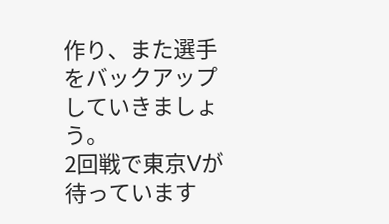作り、また選手をバックアップしていきましょう。
2回戦で東京Vが待っています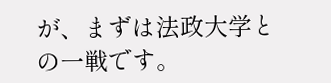が、まずは法政大学との一戦です。